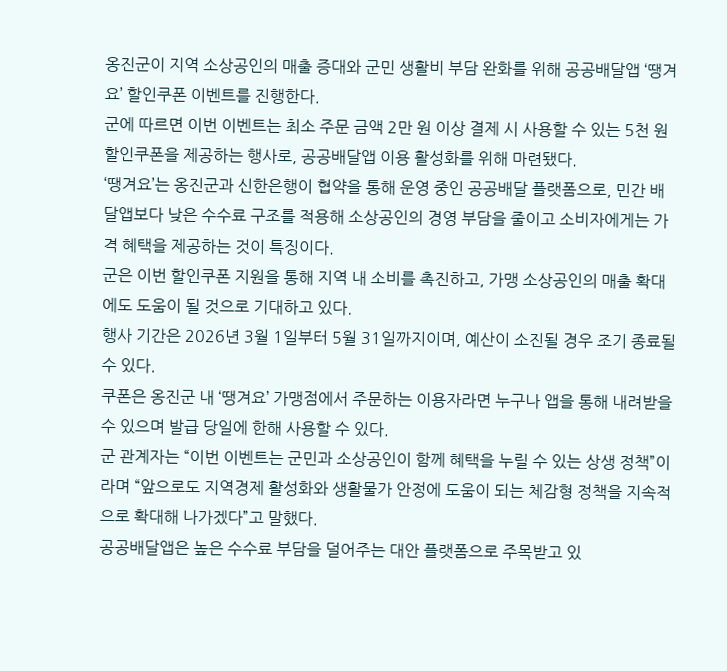옹진군이 지역 소상공인의 매출 증대와 군민 생활비 부담 완화를 위해 공공배달앱 ‘땡겨요’ 할인쿠폰 이벤트를 진행한다.
군에 따르면 이번 이벤트는 최소 주문 금액 2만 원 이상 결제 시 사용할 수 있는 5천 원 할인쿠폰을 제공하는 행사로, 공공배달앱 이용 활성화를 위해 마련됐다.
‘땡겨요’는 옹진군과 신한은행이 협약을 통해 운영 중인 공공배달 플랫폼으로, 민간 배달앱보다 낮은 수수료 구조를 적용해 소상공인의 경영 부담을 줄이고 소비자에게는 가격 혜택을 제공하는 것이 특징이다.
군은 이번 할인쿠폰 지원을 통해 지역 내 소비를 촉진하고, 가맹 소상공인의 매출 확대에도 도움이 될 것으로 기대하고 있다.
행사 기간은 2026년 3월 1일부터 5월 31일까지이며, 예산이 소진될 경우 조기 종료될 수 있다.
쿠폰은 옹진군 내 ‘땡겨요’ 가맹점에서 주문하는 이용자라면 누구나 앱을 통해 내려받을 수 있으며 발급 당일에 한해 사용할 수 있다.
군 관계자는 “이번 이벤트는 군민과 소상공인이 함께 혜택을 누릴 수 있는 상생 정책”이라며 “앞으로도 지역경제 활성화와 생활물가 안정에 도움이 되는 체감형 정책을 지속적으로 확대해 나가겠다”고 말했다.
공공배달앱은 높은 수수료 부담을 덜어주는 대안 플랫폼으로 주목받고 있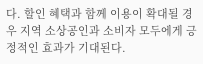다. 할인 혜택과 함께 이용이 확대될 경우 지역 소상공인과 소비자 모두에게 긍정적인 효과가 기대된다.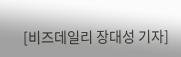[비즈데일리 장대성 기자]